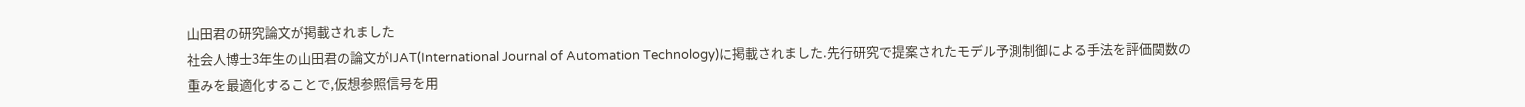山田君の研究論文が掲載されました
社会人博士3年生の山田君の論文がIJAT(International Journal of Automation Technology)に掲載されました.先行研究で提案されたモデル予測制御による手法を評価関数の重みを最適化することで,仮想参照信号を用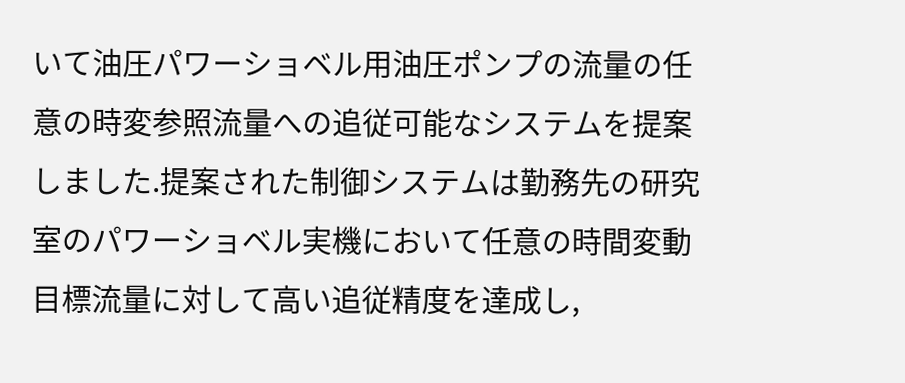いて油圧パワーショベル用油圧ポンプの流量の任意の時変参照流量への追従可能なシステムを提案しました.提案された制御システムは勤務先の研究室のパワーショベル実機において任意の時間変動目標流量に対して高い追従精度を達成し,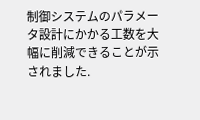制御システムのパラメータ設計にかかる工数を大幅に削減できることが示されました.